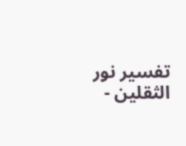تفسير نور الثقلين -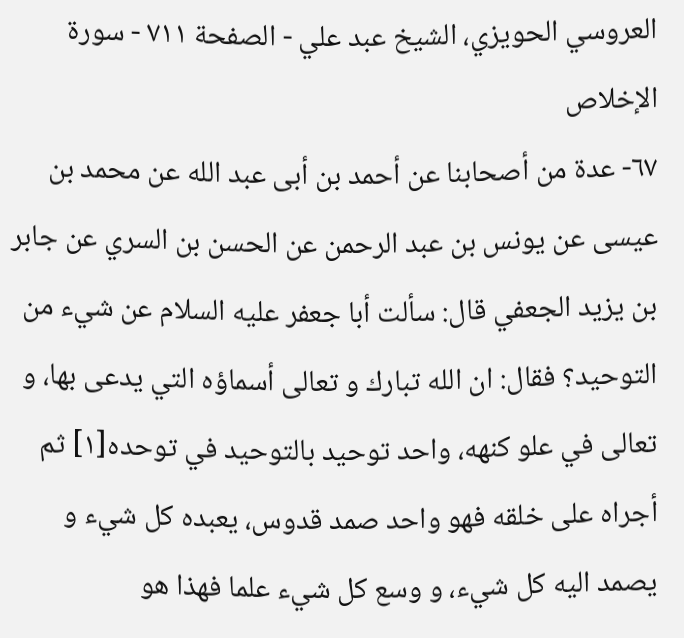العروسي الحويزي، الشيخ عبد علي - الصفحة ٧١١ - سورة الإخلاص
٦٧- عدة من أصحابنا عن أحمد بن أبى عبد الله عن محمد بن عيسى عن يونس بن عبد الرحمن عن الحسن بن السري عن جابر بن يزيد الجعفي قال: سألت أبا جعفر عليه السلام عن شيء من التوحيد؟ فقال: ان الله تبارك و تعالى أسماؤه التي يدعى بها، و تعالى في علو كنهه، واحد توحيد بالتوحيد في توحده[١] ثم أجراه على خلقه فهو واحد صمد قدوس، يعبده كل شيء و يصمد اليه كل شيء، و وسع كل شيء علما فهذا هو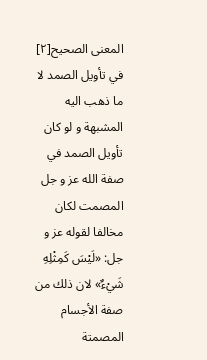المعنى الصحيح[٢] في تأويل الصمد لا ما ذهب اليه المشبهة و لو كان تأويل الصمد في صفة الله عز و جل المصمت لكان مخالفا لقوله عز و جل: «لَيْسَ كَمِثْلِهِ شَيْءٌ» لان ذلك من صفة الأجسام المصمتة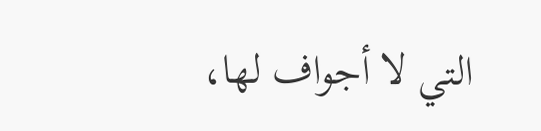التي لا أجواف لها،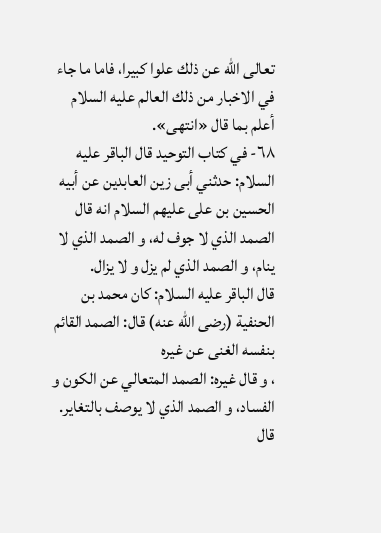تعالى الله عن ذلك علوا كبيرا، فاما ما جاء في الاخبار من ذلك العالم عليه السلام أعلم بما قال «انتهى».
٦٨- في كتاب التوحيد قال الباقر عليه السلام: حدثني أبى زين العابدين عن أبيه الحسين بن على عليهم السلام انه قال الصمد الذي لا جوف له، و الصمد الذي لا ينام، و الصمد الذي لم يزل و لا يزال.
قال الباقر عليه السلام: كان محمد بن الحنفية (رضى الله عنه) قال: الصمد القائم بنفسه الغنى عن غيره
، و قال غيره: الصمد المتعالي عن الكون و الفساد، و الصمد الذي لا يوصف بالتغاير.
قال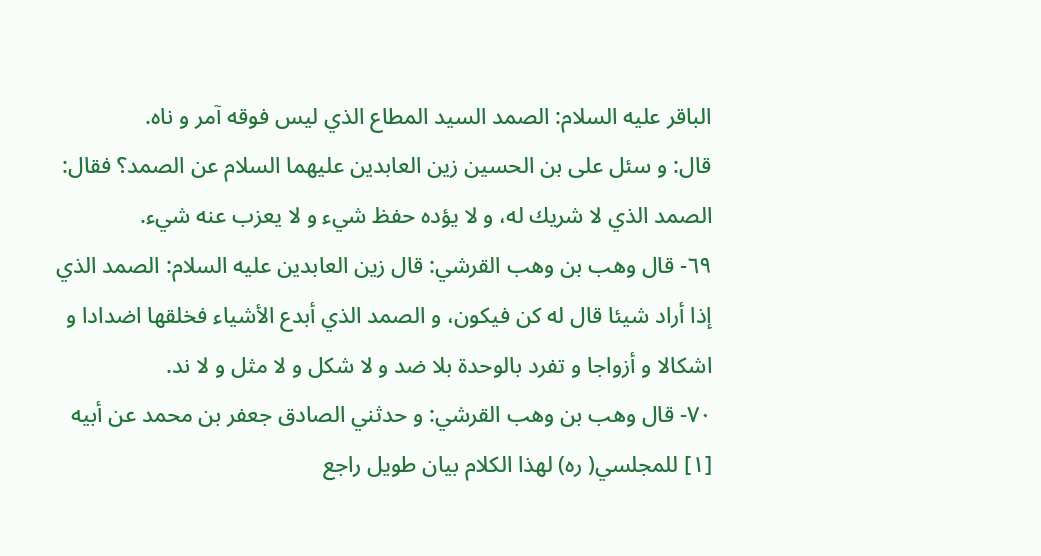الباقر عليه السلام: الصمد السيد المطاع الذي ليس فوقه آمر و ناه.
قال: و سئل على بن الحسين زين العابدين عليهما السلام عن الصمد؟ فقال: الصمد الذي لا شريك له، و لا يؤده حفظ شيء و لا يعزب عنه شيء.
٦٩- قال وهب بن وهب القرشي: قال زين العابدين عليه السلام: الصمد الذي إذا أراد شيئا قال له كن فيكون، و الصمد الذي أبدع الأشياء فخلقها اضدادا و اشكالا و أزواجا و تفرد بالوحدة بلا ضد و لا شكل و لا مثل و لا ند.
٧٠- قال وهب بن وهب القرشي: و حدثني الصادق جعفر بن محمد عن أبيه
[١] للمجلسي( ره) لهذا الكلام بيان طويل راجع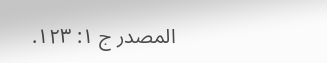المصدر ج ١: ١٢٣.